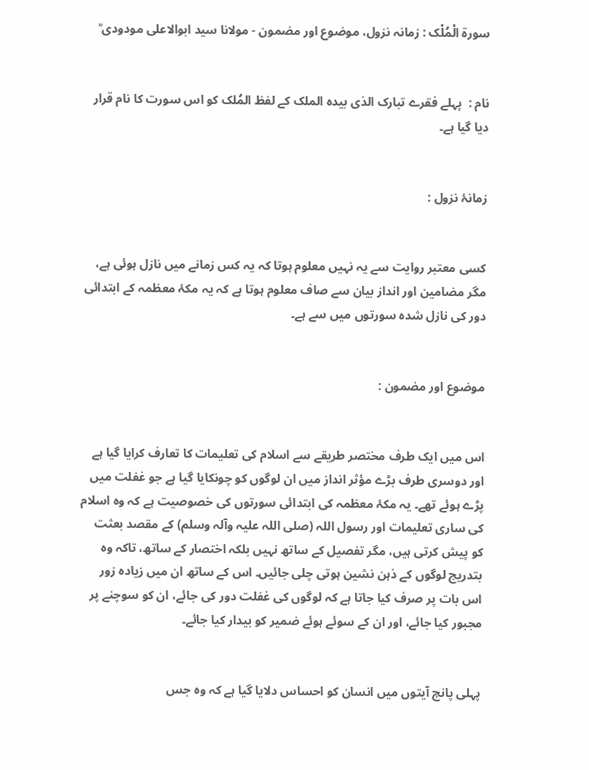سورة الْمُلْک : زمانہ نزول، موضوع اور مضمون - مولانا سید ابوالاعلی مودودی ؒ


نام :  پہلے فقرے تبارک الذی بیدہ الملک کے لفظ المُلک کو اس سورت کا نام قرار دیا گیا ہے۔


زمانۂ نزول :


کسی معتبر روایت سے یہ نہیں معلوم ہوتا کہ یہ کس زمانے میں نازل ہوئی ہے، مگر مضامین اور انداز بیان سے صاف معلوم ہوتا ہے کہ یہ مکۂ معظمہ کے ابتدائی دور کی نازل شدہ سورتوں میں سے ہے۔


موضوع اور مضمون :


اس میں ایک طرف مختصر طریقے سے اسلام کی تعلیمات کا تعارف کرایا گیا ہے اور دوسری طرف بڑے مؤثر انداز میں ان لوگوں کو چونکایا گیا ہے جو غفلت میں پڑے ہوئے تھے۔ یہ مکۂ معظمہ کی ابتدائی سورتوں کی خصوصیت ہے کہ وہ اسلام کی ساری تعلیمات اور رسول اللہ (صلی اللہ علیہ وآلہ وسلم) کے مقصد بعثت کو پیش کرتی ہیں، مگر تفصیل کے ساتھ نہیں بلکہ اختصار کے ساتھ، تاکہ وہ بتدریج لوگوں کے ذہن نشین ہوتی چلی جائیں۔ اس کے ساتھ ان میں زیادہ زور اس بات پر صرف کیا جاتا ہے کہ لوگوں کی غفلت دور کی جائے، ان کو سوچنے پر مجبور کیا جائے، اور ان کے سوئے ہوئے ضمیر کو بیدار کیا جائے۔


پہلی پانچ آیتوں میں انسان کو احساس دلایا گیا ہے کہ وہ جس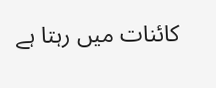کائنات میں رہتا ہے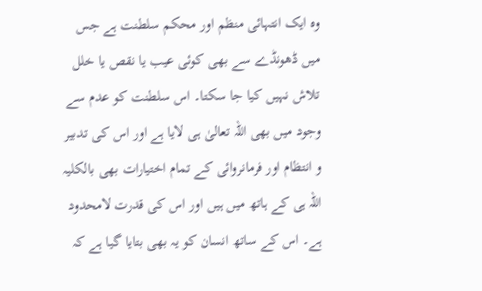وہ ایک انتہائی منظم اور محکم سلطنت ہے جس میں ڈھونڈے سے بھی کوئی عیب یا نقص یا خلل تلاش نہیں کیا جا سکتا۔ اس سلطنت کو عدم سے وجود میں بھی اللہ تعالیٰ ہی لایا ہے اور اس کی تدبیر و انتظام اور فرمانروائی کے تمام اختیارات بھی بالکلیہ اللہ ہی کے ہاتھ میں ہیں اور اس کی قدرت لامحدود ہے۔ اس کے ساتھ انسان کو یہ بھی بتایا گیا ہے کہ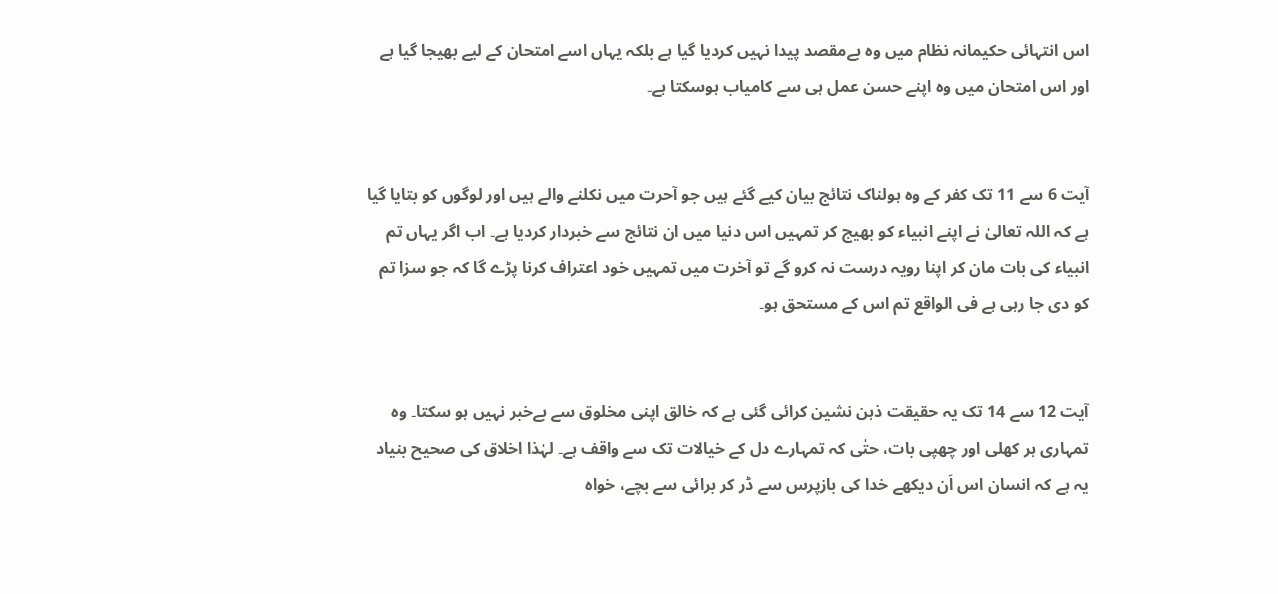اس انتہائی حکیمانہ نظام میں وہ بےمقصد پیدا نہیں کردیا گیا ہے بلکہ یہاں اسے امتحان کے لیے بھیجا گیا ہے اور اس امتحان میں وہ اپنے حسن عمل ہی سے کامیاب ہوسکتا ہے۔


آیت 6 سے 11 تک کفر کے وہ ہولناک نتائج بیان کیے گئے ہیں جو آحرت میں نکلنے والے ہیں اور لوگوں کو بتایا گیا ہے کہ اللہ تعالیٰ نے اپنے انبیاء کو بھیج کر تمہیں اس دنیا میں ان نتائج سے خبردار کردیا ہے۔ اب اگر یہاں تم انبیاء کی بات مان کر اپنا رویہ درست نہ کرو گے تو آخرت میں تمہیں خود اعتراف کرنا پڑے گا کہ جو سزا تم کو دی جا رہی ہے فی الواقع تم اس کے مستحق ہو۔


آیت 12 سے 14 تک یہ حقیقت ذہن نشین کرائی گئی ہے کہ خالق اپنی مخلوق سے بےخبر نہیں ہو سکتا۔ وہ تمہاری ہر کھلی اور چھپی بات، حتٰی کہ تمہارے دل کے خیالات تک سے واقف ہے۔ لہٰذا اخلاق کی صحیح بنیاد یہ ہے کہ انسان اس اَن دیکھے خدا کی بازپرس سے ڈر کر برائی سے بچے، خواہ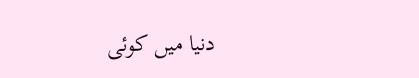دنیا میں کوئی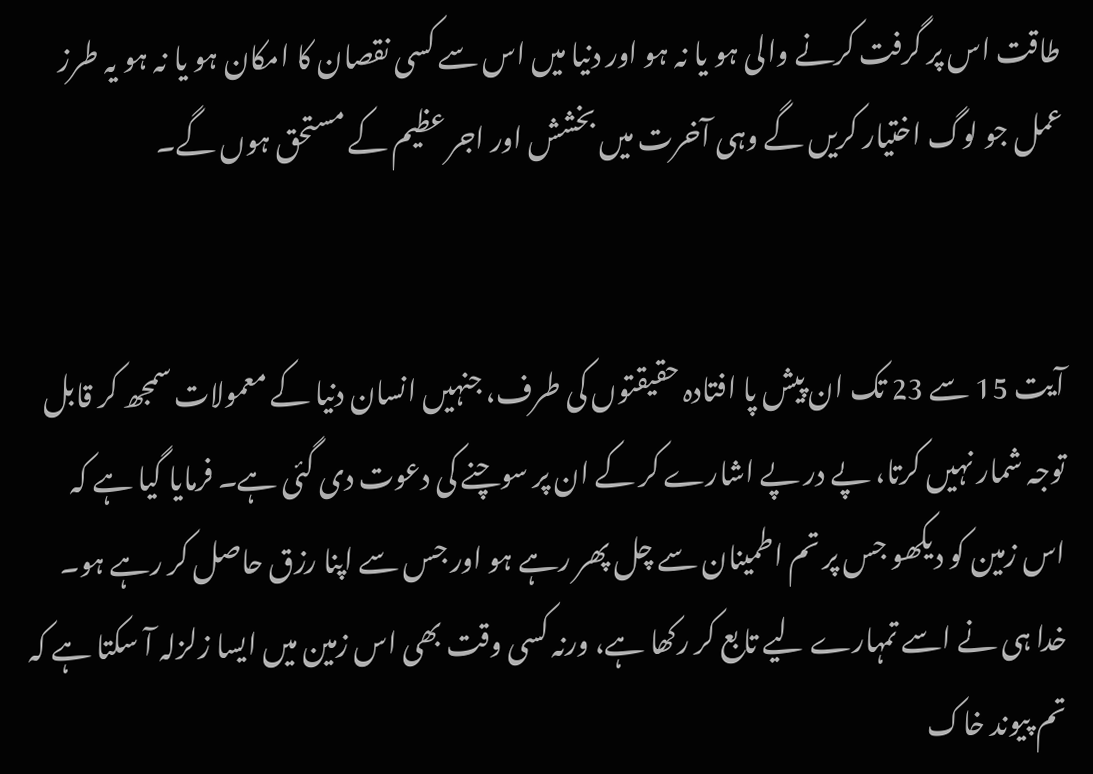طاقت اس پر گرفت کرنے والی ہو یا نہ ہو اور دنیا میں اس سے کسی نقصان کا امکان ہو یا نہ ہو یہ طرز عمل جو لوگ اختیار کریں گے وہی آخرت میں بخشش اور اجر عظیم کے مستحق ہوں گے۔


آیت 15 سے 23 تک ان پیش پا افتادہ حقیقتوں کی طرف، جنہیں انسان دنیا کے معمولات سمجھ کر قابل توجہ شمار نہیں کرتا، پے در پے اشارے کر کے ان پر سوچنے کی دعوت دی گئی ہے۔ فرمایا گیا ہے کہ اس زمین کو دیکھو جس پر تم اطمینان سے چل پھر رہے ہو اور جس سے اپنا رزق حاصل کر رہے ہو۔ خدا ہی نے اسے تمہارے لیے تابع کر رکھا ہے، ورنہ کسی وقت بھی اس زمین میں ایسا زلزلہ آ سکتا ہے کہ تم پیوند خاک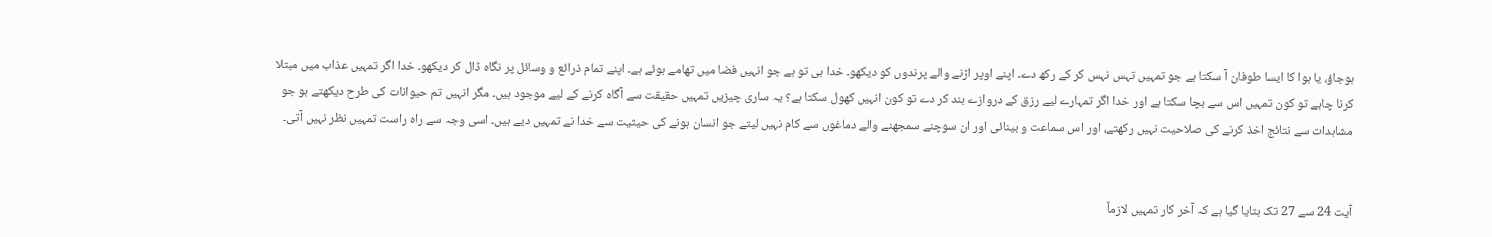ہوجاؤ، یا ہوا کا ایسا طوفان آ سکتا ہے جو تمہیں تہس نہس کر کے رکھ دے۔ اپنے اوپر اڑنے والے پرندوں کو دیکھو۔ خدا ہی تو ہے جو انہیں فضا میں تھامے ہوئے ہے۔ اپنے تمام ذرائع و وسائل پر نگاہ ڈال کر دیکھو۔ خدا اگر تمہیں عذاب میں مبتلا کرنا چاہے تو کون تمہیں اس سے بچا سکتا ہے اور خدا اگر تمہارے لیے رزق کے دروازے بند کر دے تو کون انہیں کھول سکتا ہے؟ یہ ساری چیزیں تمہیں حقیقت سے آگاہ کرنے کے لیے موجود ہیں۔ مگر انہیں تم حیوانات کی طرح دیکھتے ہو جو مشاہدات سے نتائج اخذ کرنے کی صلاحیت نہیں رکھتے، اور اس سماعت و بینائی اور ان سوچنے سمجھنے والے دماغوں سے کام نہیں لیتے جو انسان ہونے کی حیثیت سے خدا نے تمہیں دیے ہیں۔ اسی وجہ سے راہ راست تمہیں نظر نہیں آتی۔


آیت 24 سے 27 تک بتایا گیا ہے کہ آخر کار تمہیں لازماً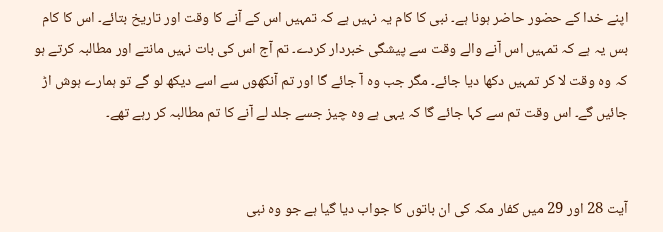اپنے خدا کے حضور حاضر ہونا ہے۔ نبی کا کام یہ نہیں ہے کہ تمہیں اس کے آنے کا وقت اور تاریخ بتائے۔ اس کا کام بس یہ ہے کہ تمہیں اس آنے والے وقت سے پیشگی خبردار کردے۔ تم آج اس کی بات نہیں مانتے اور مطالبہ کرتے ہو کہ وہ وقت لا کر تمہیں دکھا دیا جائے۔ مگر جب وہ آ جائے گا اور تم آنکھوں سے اسے دیکھ لو گے تو ہمارے ہوش اڑ جائیں گے۔ اس وقت تم سے کہا جائے گا کہ یہی ہے وہ چیز جسے جلد لے آنے کا تم مطالبہ کر رہے تھے۔


آیت 28 اور 29 میں کفار مکہ کی ان باتوں کا جواب دیا گیا ہے جو وہ نبی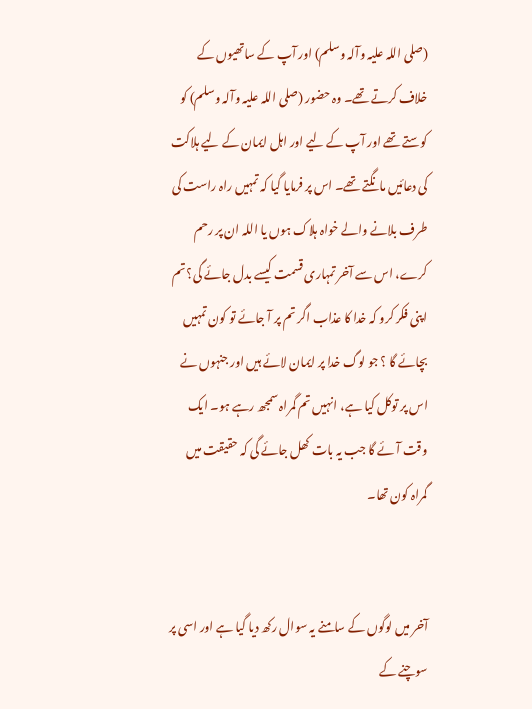(صلی اللہ علیہ وآلہ وسلم) اور آپ کے ساتھیوں کے خلاف کرتے تھے۔ وہ حضور (صلی اللہ علیہ وآلہ وسلم) کو کوستے تھے اور آپ کے لیے اور اہل ایمان کے لیے ہلاکت کی دعائیں مانگتے تھے۔ اس پر فرمایا گیا کہ تمہیں راہ راست کی طرف بلانے والے خواہ ہلاک ہوں یا اللہ ان پر رحم کرے، اس سے آخر تمہاری قسمت کیسے بدل جائے گی؟ تم اپنی فکر کرو کہ خدا کا عذاب اگر تم پر آ جائے تو کون تمہیں بچائے گا ؟ جو لوگ خدا پر ایمان لائے ہیں اور جنہوں نے اس پر توکل کیا ہے، انہیں تم گمراہ سمجھ رہے ہو۔ ایک وقت آئے گا جب یہ بات کھل جائے گی کہ حقیقت میں گمراہ کون تھا۔


آخر میں لوگوں کے سامنے یہ سوال رکھ دیا گیا ہے اور اسی پر سوچنے کے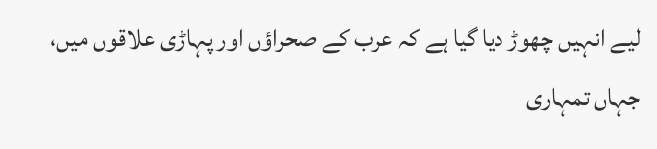لیے انہیں چھوڑ دیا گیا ہے کہ عرب کے صحراؤں اور پہاڑی علاقوں میں، جہاں تمہاری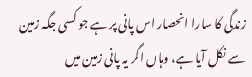زندگی کا سارا انحصار اس پانی پر ہے جو کسی جگہ زمین سے نکل آیا ہے، وہاں اگر یہ پانی زمین میں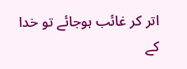اتر کر غائب ہوجائے تو خدا کے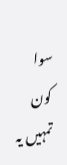سوا کون تمہیں یہ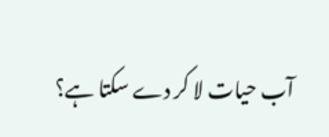آب حیات لا کر دے سکتا ہے؟